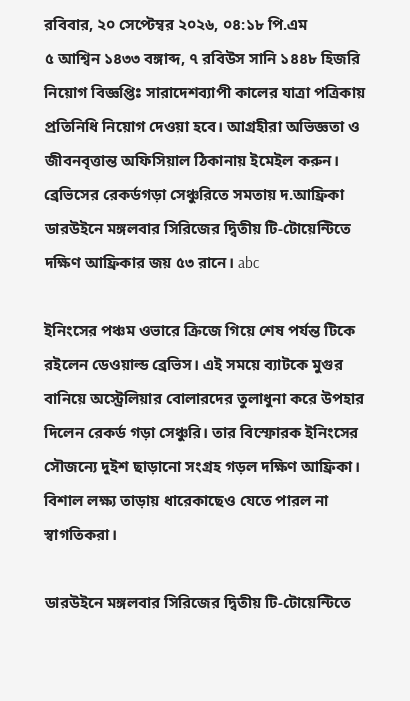রবিবার, ২০ সেপ্টেম্বর ২০২৬, ০৪:১৮ পি.এম
৫ আশ্বিন ১৪৩৩ বঙ্গাব্দ, ৭ রবিউস সানি ১৪৪৮ হিজরি
নিয়োগ বিজ্ঞপ্তিঃ সারাদেশব্যাপী কালের যাত্রা পত্রিকায় প্রতিনিধি নিয়োগ দেওয়া হবে। আগ্রহীরা অভিজ্ঞতা ও জীবনবৃত্তান্ত অফিসিয়াল ঠিকানায় ইমেইল করুন।
ব্রেভিসের রেকর্ডগড়া সেঞ্চুরিতে সমতায় দ.আফ্রিকা ডারউইনে মঙ্গলবার সিরিজের দ্বিতীয় টি-টোয়েন্টিতে দক্ষিণ আফ্রিকার জয় ৫৩ রানে। abc

ইনিংসের পঞ্চম ওভারে ক্রিজে গিয়ে শেষ পর্যন্ত টিকে রইলেন ডেওয়াল্ড ব্রেভিস। এই সময়ে ব্যাটকে মুগুর বানিয়ে অস্ট্রেলিয়ার বোলারদের তুলাধুনা করে উপহার দিলেন রেকর্ড গড়া সেঞ্চুরি। তার বিস্ফোরক ইনিংসের সৌজন্যে দুইশ ছাড়ানো সংগ্রহ গড়ল দক্ষিণ আফ্রিকা। বিশাল লক্ষ্য তাড়ায় ধারেকাছেও যেতে পারল না স্বাগতিকরা।

ডারউইনে মঙ্গলবার সিরিজের দ্বিতীয় টি-টোয়েন্টিতে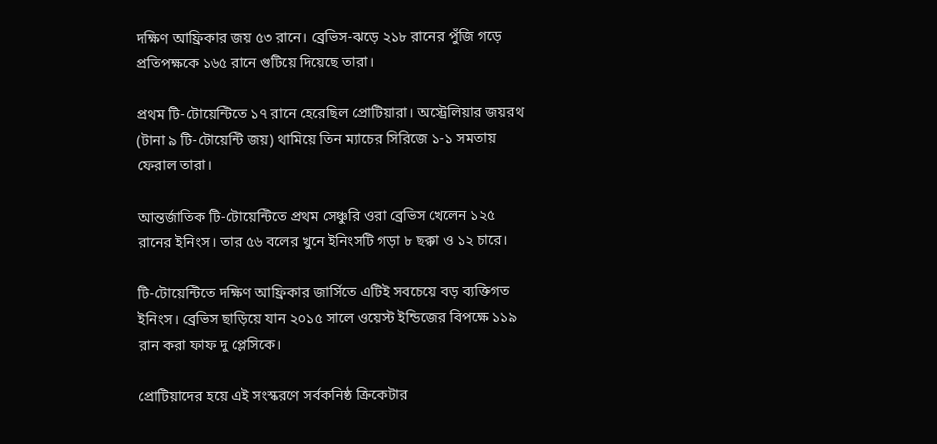দক্ষিণ আফ্রিকার জয় ৫৩ রানে। ব্রেভিস-ঝড়ে ২১৮ রানের পুঁজি গড়ে প্রতিপক্ষকে ১৬৫ রানে গুটিয়ে দিয়েছে তারা।

প্রথম টি-টোয়েন্টিতে ১৭ রানে হেরেছিল প্রোটিয়ারা। অস্ট্রেলিয়ার জয়রথ (টানা ৯ টি-টোয়েন্টি জয়) থামিয়ে তিন ম্যাচের সিরিজে ১-১ সমতায় ফেরাল তারা।

আন্তর্জাতিক টি-টোয়েন্টিতে প্রথম সেঞ্চুরি ওরা ব্রেভিস খেলেন ১২৫ রানের ইনিংস। তার ৫৬ বলের খুনে ইনিংসটি গড়া ৮ ছক্কা ও ১২ চারে।

টি-টোয়েন্টিতে দক্ষিণ আফ্রিকার জার্সিতে এটিই সবচেয়ে বড় ব্যক্তিগত ইনিংস। ব্রেভিস ছাড়িয়ে যান ২০১৫ সালে ওয়েস্ট ইন্ডিজের বিপক্ষে ১১৯ রান করা ফাফ দু প্লেসিকে।

প্রোটিয়াদের হয়ে এই সংস্করণে সর্বকনিষ্ঠ ক্রিকেটার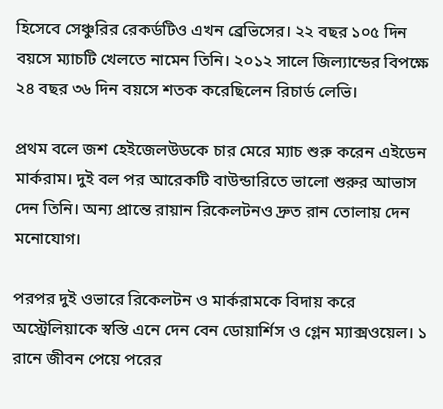হিসেবে সেঞ্চুরির রেকর্ডটিও এখন ব্রেভিসের। ২২ বছর ১০৫ দিন বয়সে ম্যাচটি খেলতে নামেন তিনি। ২০১২ সালে জিল্যান্ডের বিপক্ষে ২৪ বছর ৩৬ দিন বয়সে শতক করেছিলেন রিচার্ড লেভি।

প্রথম বলে জশ হেইজেলউডকে চার মেরে ম্যাচ শুরু করেন এইডেন মার্করাম। দুই বল পর আরেকটি বাউন্ডারিতে ভালো শুরুর আভাস দেন তিনি। অন্য প্রান্তে রায়ান রিকেলটনও দ্রুত রান তোলায় দেন মনোযোগ।

পরপর দুই ওভারে রিকেলটন ও মার্করামকে বিদায় করে অস্ট্রেলিয়াকে স্বস্তি এনে দেন বেন ডোয়ার্শিস ও গ্লেন ম্যাক্সওয়েল। ১ রানে জীবন পেয়ে পরের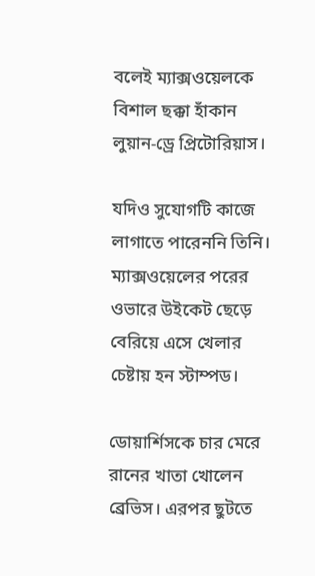বলেই ম্যাক্সওয়েলকে বিশাল ছক্কা হাঁকান লুয়ান-ড্রে প্রিটোরিয়াস।

যদিও সুযোগটি কাজে লাগাতে পারেননি তিনি। ম্যাক্সওয়েলের পরের ওভারে উইকেট ছেড়ে বেরিয়ে এসে খেলার চেষ্টায় হন স্টাম্পড।

ডোয়ার্শিসকে চার মেরে রানের খাতা খোলেন ব্রেভিস। এরপর ছুটতে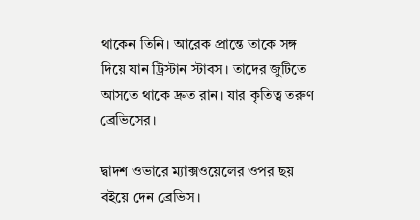থাকেন তিনি। আরেক প্রান্তে তাকে সঙ্গ দিয়ে যান ট্রিস্টান স্টাবস। তাদের জুটিতে আসতে থাকে দ্রুত রান। যার কৃতিত্ব তরুণ ব্রেভিসের।

দ্বাদশ ওভারে ম্যাক্সওয়েলের ওপর ছয় বইয়ে দেন ব্রেভিস।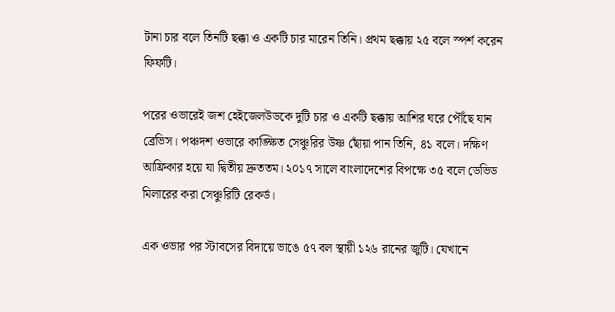টানা চার বলে তিনটি ছক্কা ও একটি চার মারেন তিনি। প্রথম ছক্কায় ২৫ বলে স্পর্শ করেন ফিফটি।

পরের ওভারেই জশ হেইজেলউডকে দুটি চার ও একটি ছক্কায় আশির ঘরে পৌঁছে যান ব্রেভিস। পঞ্চদশ ওভারে কাঙ্ক্ষিত সেঞ্চুরির উষ্ণ ছোঁয়া পান তিনি, ৪১ বলে। দক্ষিণ আফ্রিকার হয়ে যা দ্বিতীয় দ্রুততম। ২০১৭ সালে বাংলাদেশের বিপক্ষে ৩৫ বলে ডেভিড মিলারের করা সেঞ্চুরিটি রেকর্ড।

এক ওভার পর স্টাবসের বিদায়ে ভাঙে ৫৭ বল স্থায়ী ১২৬ রানের জুটি। যেখানে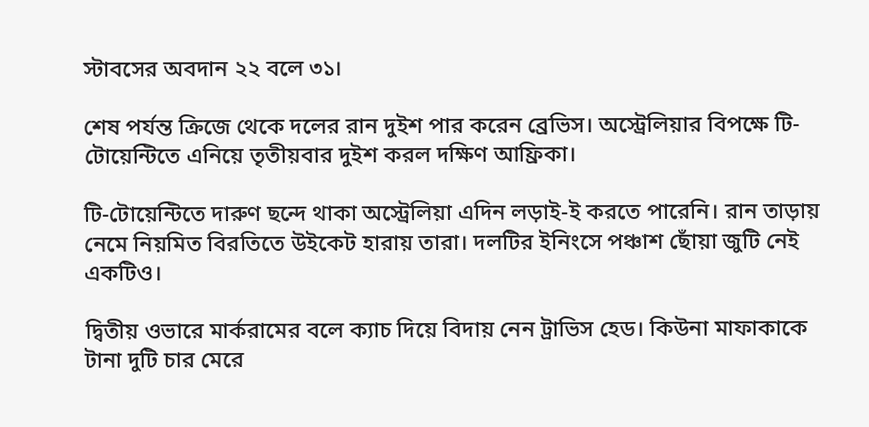স্টাবসের অবদান ২২ বলে ৩১।

শেষ পর্যন্ত ক্রিজে থেকে দলের রান দুইশ পার করেন ব্রেভিস। অস্ট্রেলিয়ার বিপক্ষে টি-টোয়েন্টিতে এনিয়ে তৃতীয়বার দুইশ করল দক্ষিণ আফ্রিকা।

টি-টোয়েন্টিতে দারুণ ছন্দে থাকা অস্ট্রেলিয়া এদিন লড়াই-ই করতে পারেনি। রান তাড়ায় নেমে নিয়মিত বিরতিতে উইকেট হারায় তারা। দলটির ইনিংসে পঞ্চাশ ছোঁয়া জুটি নেই একটিও।

দ্বিতীয় ওভারে মার্করামের বলে ক্যাচ দিয়ে বিদায় নেন ট্রাভিস হেড। কিউনা মাফাকাকে টানা দুটি চার মেরে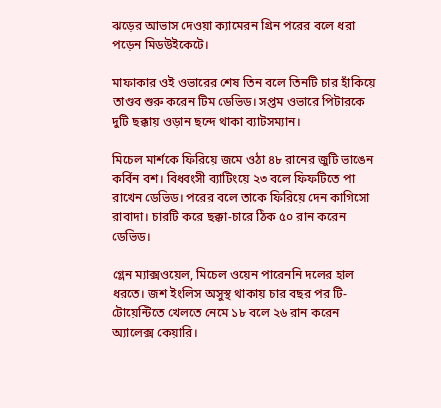ঝড়ের আভাস দেওয়া ক্যামেরন গ্রিন পরের বলে ধরা পড়েন মিডউইকেটে।

মাফাকার ওই ওভারের শেষ তিন বলে তিনটি চার হাঁকিয়ে তাণ্ডব শুরু করেন টিম ডেভিড। সপ্তম ওভারে পিটারকে দুটি ছক্কায় ওড়ান ছন্দে থাকা ব্যাটসম্যান।

মিচেল মার্শকে ফিরিয়ে জমে ওঠা ৪৮ রানের জুটি ভাঙেন কর্বিন বশ। বিধ্বংসী ব্যাটিংয়ে ২৩ বলে ফিফটিতে পা রাখেন ডেভিড। পরের বলে তাকে ফিরিয়ে দেন কাগিসো রাবাদা। চারটি করে ছক্কা-চারে ঠিক ৫০ রান করেন ডেভিড।

গ্লেন ম্যাক্সওয়েল, মিচেল ওয়েন পারেননি দলের হাল ধরতে। জশ ইংলিস অসুস্থ থাকায় চার বছর পর টি-টোয়েন্টিতে খেলতে নেমে ১৮ বলে ২৬ রান করেন অ্যালেক্স কেয়ারি।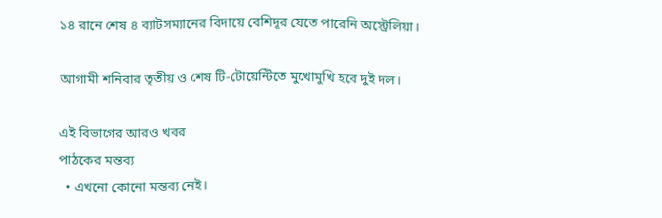১৪ রানে শেষ ৪ ব্যাটসম্যানের বিদায়ে বেশিদূর যেতে পারেনি অস্ট্রেলিয়া।

আগামী শনিবার তৃতীয় ও শেষ টি-টোয়েন্টিতে মুখোমুখি হবে দুই দল।

এই বিভাগের আরও খবর
পাঠকের মন্তব্য
  • এখনো কোনো মন্তব্য নেই।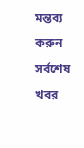মন্তব্য করুন
সর্বশেষ খবর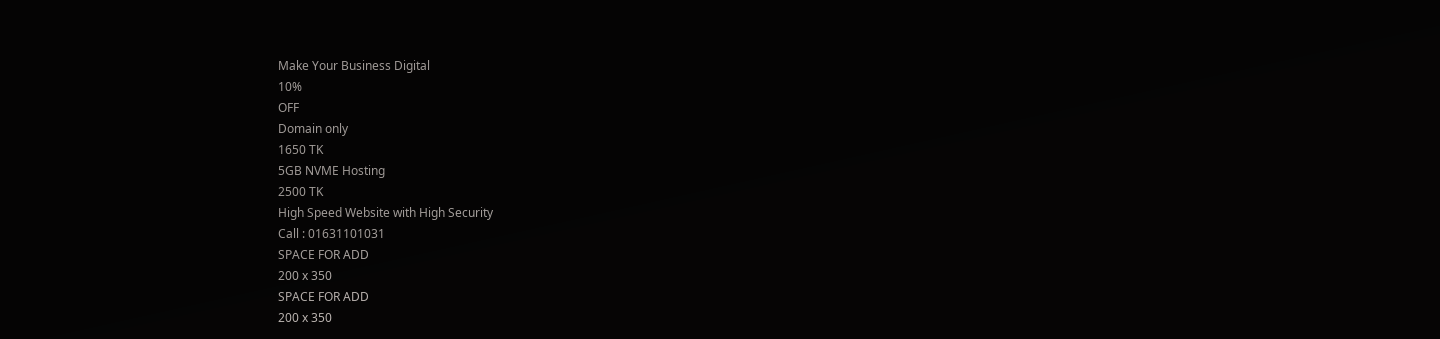Make Your Business Digital
10%
OFF
Domain only
1650 TK
5GB NVME Hosting
2500 TK
High Speed Website with High Security
Call : 01631101031
SPACE FOR ADD
200 x 350
SPACE FOR ADD
200 x 350